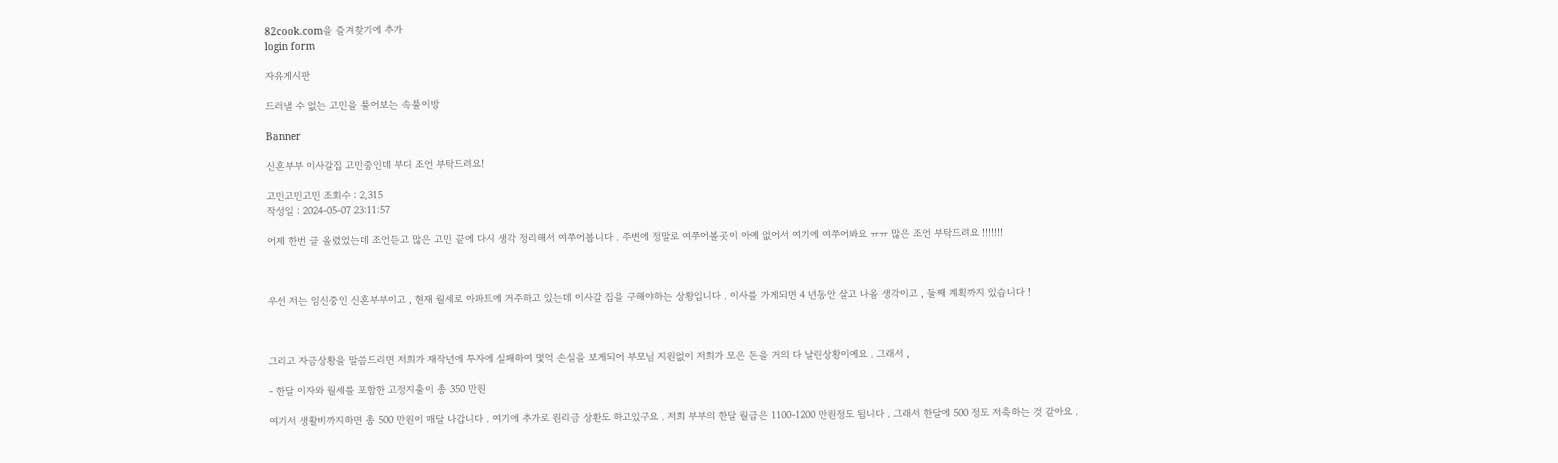82cook.com을 즐겨찾기에 추가
login form

자유게시판

드러낼 수 없는 고민을 풀어보는 속풀이방

Banner

신혼부부 이사갈집 고민중인데 부디 조언 부탁드려요!

고민고민고민 조회수 : 2,315
작성일 : 2024-05-07 23:11:57

어제 한번 글 올렸었는데 조언듣고 많은 고민 끝에 다시 생각 정리해서 여쭈어봅니다 . 주변에 정말로 여쭈어볼곳이 아예 없어서 여기에 여쭈어봐요 ㅠㅠ 많은 조언 부탁드려요 !!!!!!!



우선 저는 임신중인 신혼부부이고 , 현재 월세로 아파트에 거주하고 있는데 이사갈 집을 구해야하는 상황입니다 . 이사를 가게되면 4 년동안 살고 나올 생각이고 , 둘째 계획까지 있습니다 !



그리고 자금상황을 말씀드리면 저희가 재작년에 투자에 실패하여 몇억 손실을 보게되어 부모님 지원없이 저희가 모은 돈을 거의 다 날린상황이예요 . 그래서 ,

- 한달 이자와 월세를 포함한 고정지출이 총 350 만원

여기서 생활비까지하면 총 500 만원이 매달 나갑니다 . 여기에 추가로 원리금 상환도 하고있구요 . 저희 부부의 한달 월급은 1100-1200 만원정도 됩니다 . 그래서 한달에 500 정도 저축하는 것 같아요 .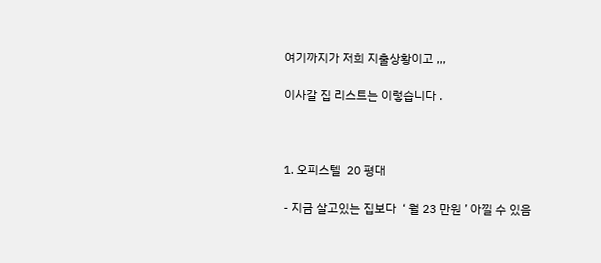여기까지가 저희 지출상황이고 ,,,

이사갈 집 리스트는 이렇습니다 .



1. 오피스텔  20 평대

- 지금 살고있는 집보다  ‘ 월 23 만원 ’ 아낄 수 있음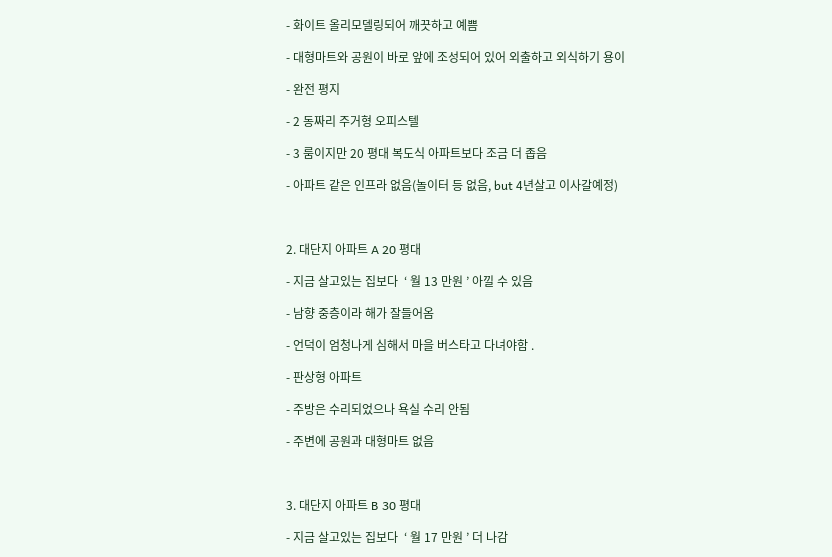- 화이트 올리모델링되어 깨끗하고 예쁨

- 대형마트와 공원이 바로 앞에 조성되어 있어 외출하고 외식하기 용이

- 완전 평지

- 2 동짜리 주거형 오피스텔

- 3 룸이지만 20 평대 복도식 아파트보다 조금 더 좁음

- 아파트 같은 인프라 없음(놀이터 등 없음, but 4년살고 이사갈예정)



2. 대단지 아파트 A 20 평대

- 지금 살고있는 집보다  ‘ 월 13 만원 ’ 아낄 수 있음

- 남향 중층이라 해가 잘들어옴

- 언덕이 엄청나게 심해서 마을 버스타고 다녀야함 .

- 판상형 아파트

- 주방은 수리되었으나 욕실 수리 안됨

- 주변에 공원과 대형마트 없음



3. 대단지 아파트 B 30 평대

- 지금 살고있는 집보다  ‘ 월 17 만원 ’ 더 나감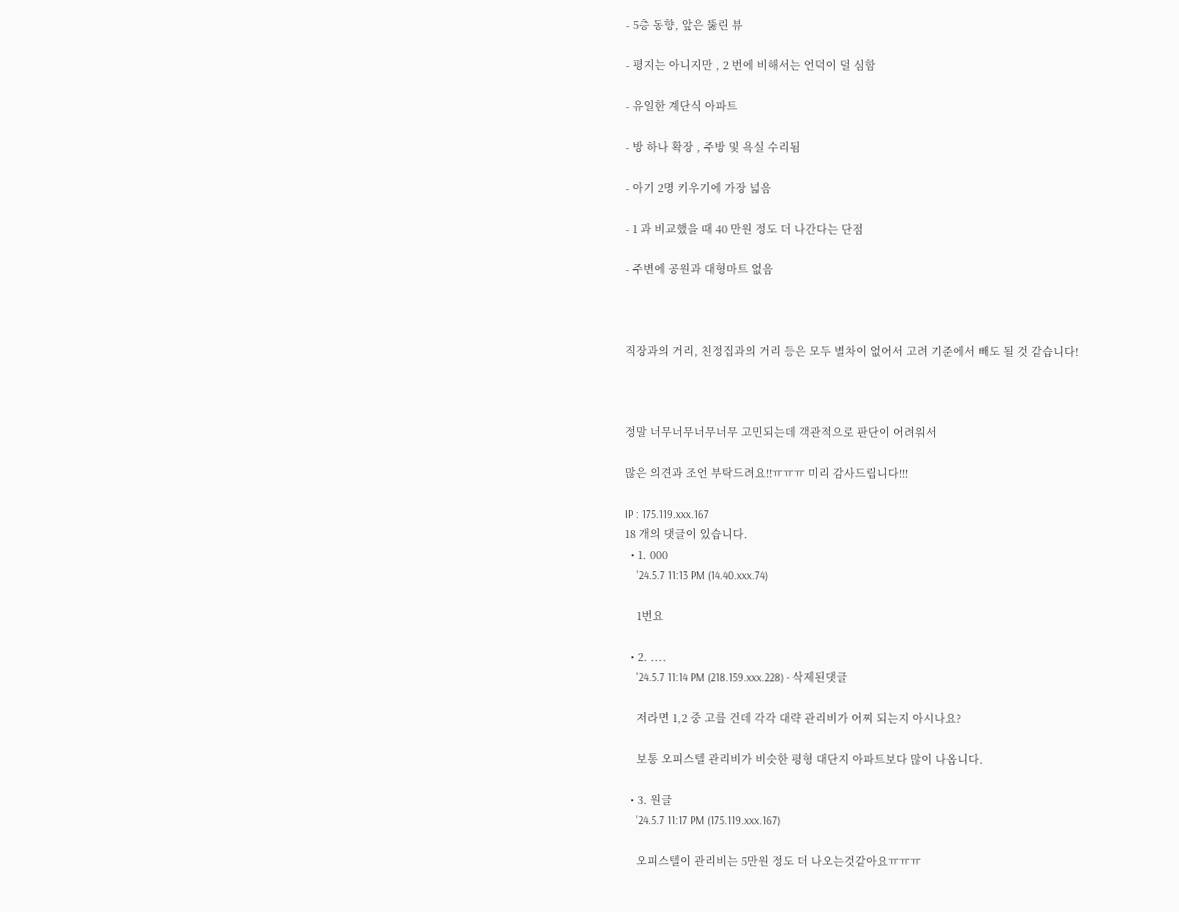- 5층 동향, 앞은 뚫린 뷰

- 평지는 아니지만 , 2 번에 비해서는 언덕이 덜 심함

- 유일한 계단식 아파트

- 방 하나 확장 , 주방 및 욕실 수리됨

- 아기 2명 키우기에 가장 넓음

- 1 과 비교했을 때 40 만원 정도 더 나간다는 단점

- 주변에 공원과 대형마트 없음



직장과의 거리, 친정집과의 거리 등은 모두 별차이 없어서 고려 기준에서 빼도 될 것 같습니다!



정말 너무너무너무너무 고민되는데 객관적으로 판단이 어려워서

많은 의견과 조언 부탁드려요!!ㅠㅠㅠ 미리 감사드립니다!!!

IP : 175.119.xxx.167
18 개의 댓글이 있습니다.
  • 1. 000
    '24.5.7 11:13 PM (14.40.xxx.74)

    1번요

  • 2. ....
    '24.5.7 11:14 PM (218.159.xxx.228) - 삭제된댓글

    저라면 1,2 중 고를 건데 각각 대략 관리비가 어찌 되는지 아시나요?

    보통 오피스텔 관리비가 비슷한 평형 대단지 아파트보다 많이 나옵니다.

  • 3. 원글
    '24.5.7 11:17 PM (175.119.xxx.167)

    오피스텔이 관리비는 5만원 정도 더 나오는것같아요ㅠㅠㅠ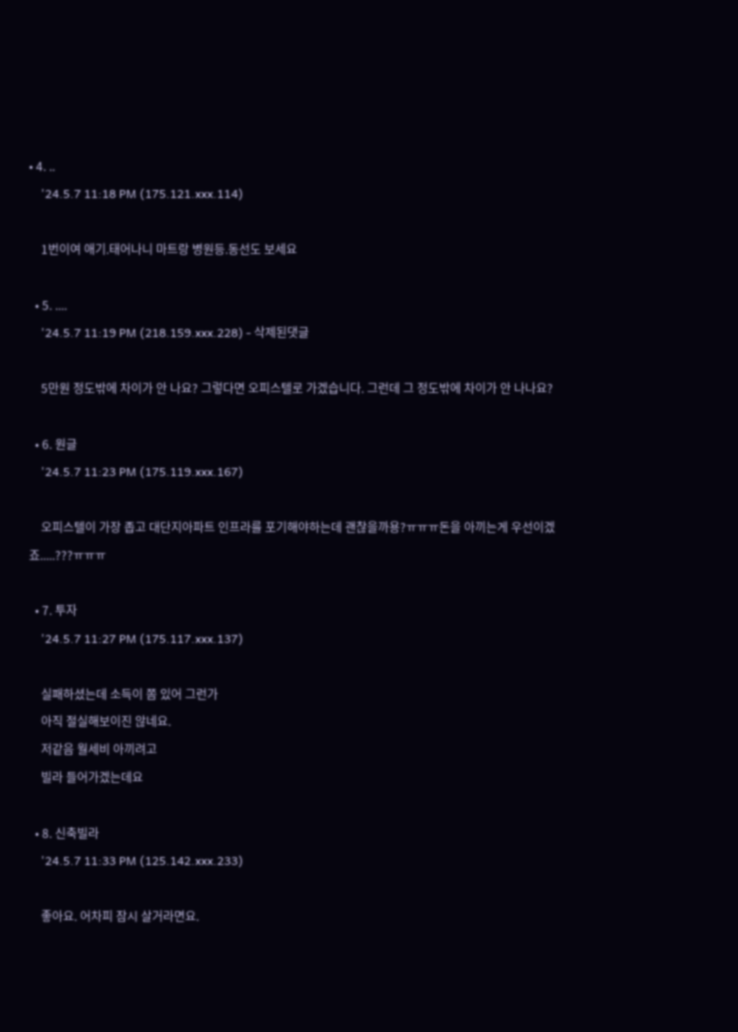• 4. ..
    '24.5.7 11:18 PM (175.121.xxx.114)

    1번이여 애기.태어나니 마트랑 병원등.동선도 보세요

  • 5. ....
    '24.5.7 11:19 PM (218.159.xxx.228) - 삭제된댓글

    5만원 정도밖에 차이가 안 나요? 그렇다면 오피스텔로 가겠습니다. 그런데 그 정도밖에 차이가 안 나나요?

  • 6. 원글
    '24.5.7 11:23 PM (175.119.xxx.167)

    오피스텔이 가장 좁고 대단지아파트 인프라를 포기해야하는데 괜찮을까용?ㅠㅠㅠ돈을 아끼는게 우선이겠죠.....???ㅠㅠㅠ

  • 7. 투자
    '24.5.7 11:27 PM (175.117.xxx.137)

    실패하셨는데 소득이 쫌 있어 그런가
    아직 절실해보이진 않네요.
    저같음 월세비 아끼려고
    빌라 들어가겠는데요

  • 8. 신축빌라
    '24.5.7 11:33 PM (125.142.xxx.233)

    좋아요. 어차피 잠시 살거라면요.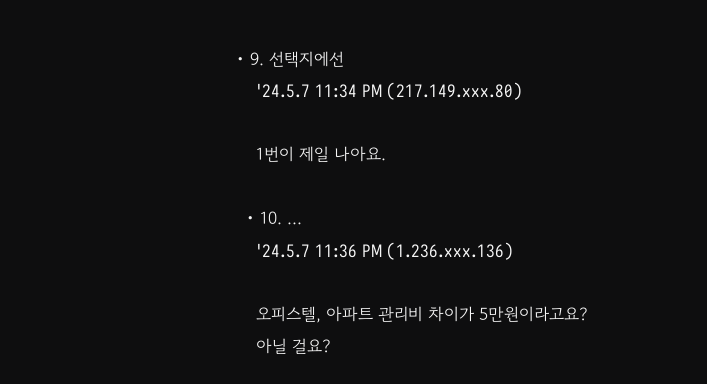• 9. 선택지에선
    '24.5.7 11:34 PM (217.149.xxx.80)

    1번이 제일 나아요.

  • 10. ...
    '24.5.7 11:36 PM (1.236.xxx.136)

    오피스텔, 아파트 관리비 차이가 5만원이라고요?
    아닐 걸요?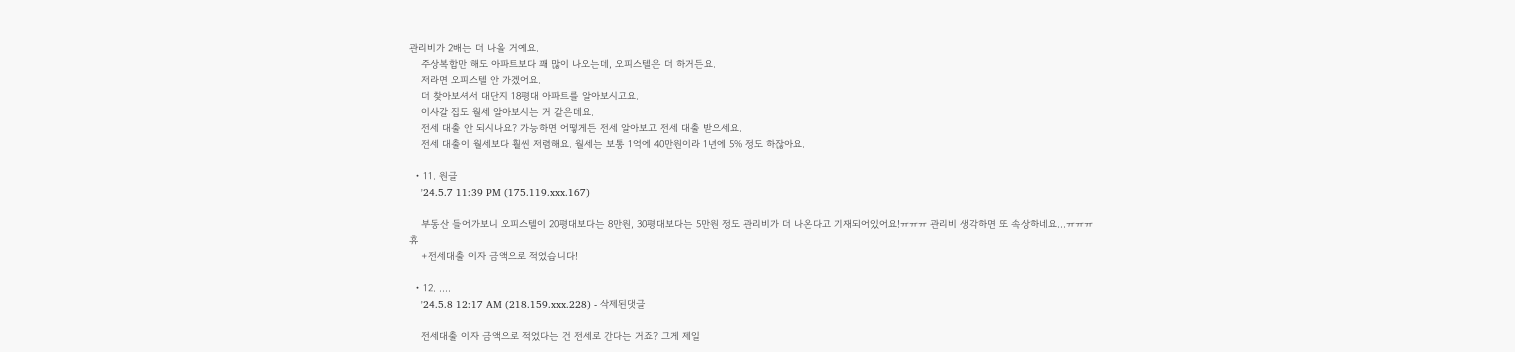관리비가 2배는 더 나올 거예요.
    주상복합만 해도 아파트보다 꽤 많이 나오는데, 오피스텔은 더 하거든요.
    저라면 오피스텔 안 가겠어요.
    더 찾아보셔서 대단지 18평대 아파트를 알아보시고요.
    이사갈 집도 월세 알아보시는 거 같은데요.
    전세 대출 안 되시나요? 가능하면 어떻게든 전세 알아보고 전세 대출 받으세요.
    전세 대출이 월세보다 훨씬 저렴해요. 월세는 보통 1억에 40만원이라 1년에 5% 정도 하잖아요.

  • 11. 원글
    '24.5.7 11:39 PM (175.119.xxx.167)

    부동산 들어가보니 오피스텔이 20평대보다는 8만원, 30평대보다는 5만원 정도 관리비가 더 나온다고 기재되어있어요!ㅠㅠㅠ 관리비 생각하면 또 속상하네요...ㅠㅠㅠ휴
    +전세대출 이자 금액으로 적었습니다!

  • 12. ....
    '24.5.8 12:17 AM (218.159.xxx.228) - 삭제된댓글

    전세대출 이자 금액으로 적었다는 건 전세로 간다는 거죠? 그게 제일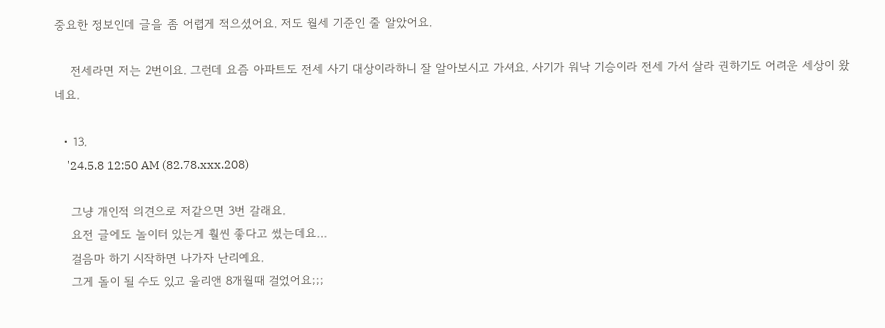중요한 정보인데 글을 좀 어렵게 적으셨어요. 저도 월세 기준인 줄 알았어요.

    전세라면 저는 2번이요. 그런데 요즘 아파트도 전세 사기 대상이라하니 잘 알아보시고 가셔요. 사기가 워낙 기승이라 전세 가서 살라 권하기도 어려운 세상이 왔네요.

  • 13.
    '24.5.8 12:50 AM (82.78.xxx.208)

    그냥 개인적 의견으로 저같으면 3번 갈래요.
    요전 글에도 놀이터 있는게 훨씬 좋다고 썼는데요…
    걸음마 하기 시작하면 나가자 난리예요.
    그게 돌이 될 수도 있고 울리앤 8개월때 걸었어요;;;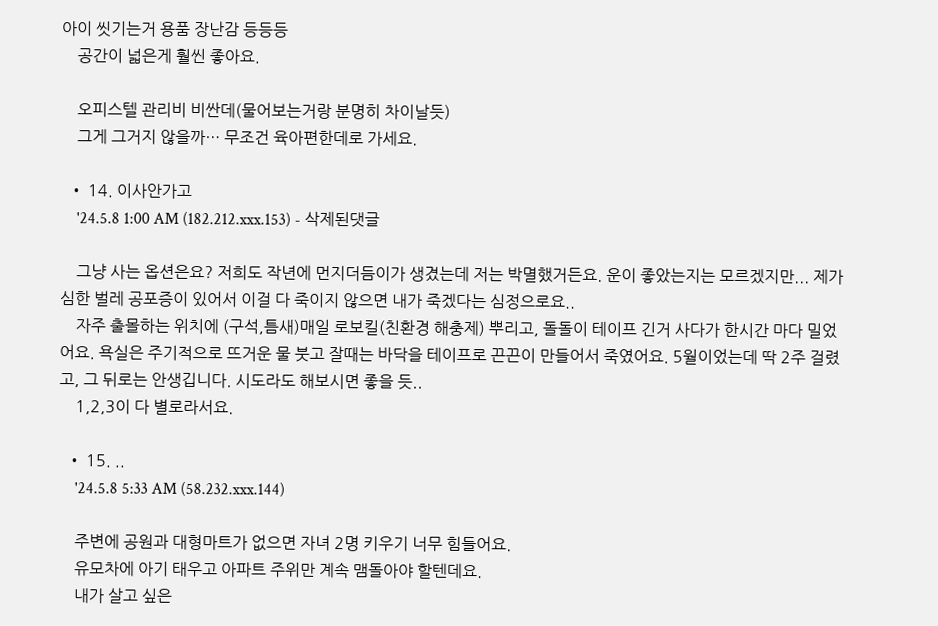아이 씻기는거 용품 장난감 등등등
    공간이 넓은게 훨씬 좋아요.

    오피스텔 관리비 비싼데(물어보는거랑 분명히 차이날듯)
    그게 그거지 않을까… 무조건 육아편한데로 가세요.

  • 14. 이사안가고
    '24.5.8 1:00 AM (182.212.xxx.153) - 삭제된댓글

    그냥 사는 옵션은요? 저희도 작년에 먼지더듬이가 생겼는데 저는 박멸했거든요. 운이 좋았는지는 모르겠지만... 제가 심한 벌레 공포증이 있어서 이걸 다 죽이지 않으면 내가 죽겠다는 심정으로요..
    자주 출몰하는 위치에 (구석,틈새)매일 로보킬(친환경 해충제) 뿌리고, 돌돌이 테이프 긴거 사다가 한시간 마다 밀었어요. 욕실은 주기적으로 뜨거운 물 붓고 잘때는 바닥을 테이프로 끈끈이 만들어서 죽였어요. 5월이었는데 딱 2주 걸렸고, 그 뒤로는 안생깁니다. 시도라도 해보시면 좋을 듯..
    1,2,3이 다 별로라서요.

  • 15. ..
    '24.5.8 5:33 AM (58.232.xxx.144)

    주변에 공원과 대형마트가 없으면 자녀 2명 키우기 너무 힘들어요.
    유모차에 아기 태우고 아파트 주위만 계속 맴돌아야 할텐데요.
    내가 살고 싶은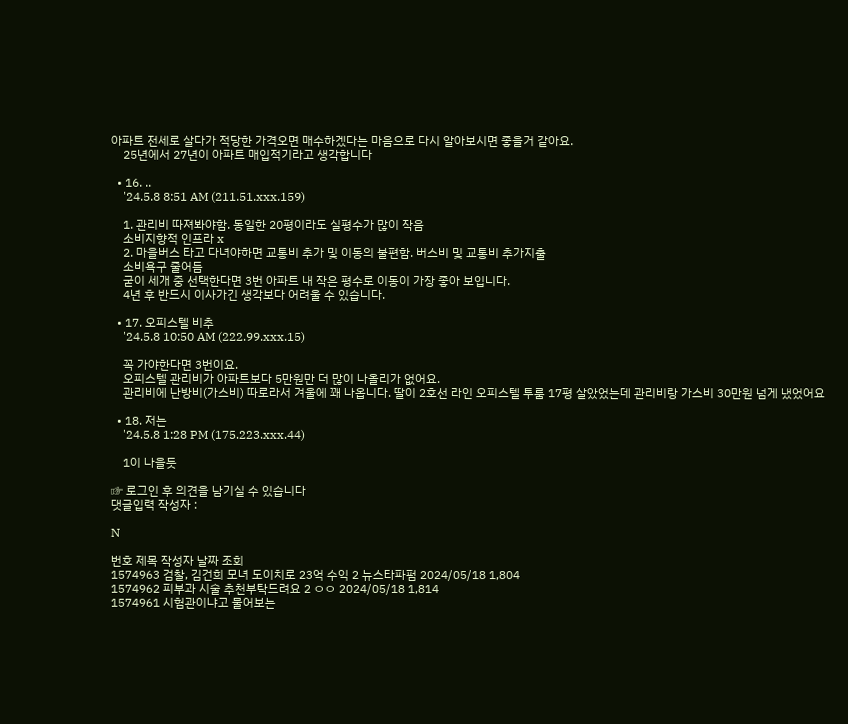아파트 전세로 살다가 적당한 가격오면 매수하겠다는 마음으로 다시 알아보시면 좋을거 같아요.
    25년에서 27년이 아파트 매입적기라고 생각합니다

  • 16. ..
    '24.5.8 8:51 AM (211.51.xxx.159)

    1. 관리비 따져봐야함. 동일한 20평이라도 실평수가 많이 작음
    소비지향적 인프라 x
    2. 마을버스 타고 다녀야하면 교통비 추가 및 이동의 불편함. 버스비 및 교통비 추가지출
    소비욕구 줄어듬
    굳이 세개 중 선택한다면 3번 아파트 내 작은 평수로 이동이 가장 좋아 보입니다.
    4년 후 반드시 이사가긴 생각보다 어려울 수 있습니다.

  • 17. 오피스텔 비추
    '24.5.8 10:50 AM (222.99.xxx.15)

    꼭 가야한다면 3번이요.
    오피스텔 관리비가 아파트보다 5만원만 더 많이 나올리가 없어요.
    관리비에 난방비(가스비) 따로라서 겨울에 꽤 나옵니다. 딸이 2호선 라인 오피스텔 투룸 17평 살았었는데 관리비랑 가스비 30만원 넘게 냈었어요

  • 18. 저는
    '24.5.8 1:28 PM (175.223.xxx.44)

    1이 나을듯

☞ 로그인 후 의견을 남기실 수 있습니다
댓글입력 작성자 :

N

번호 제목 작성자 날짜 조회
1574963 검찰, 김건희 모녀 도이치로 23억 수익 2 뉴스타파펌 2024/05/18 1,804
1574962 피부과 시술 추천부탁드려요 2 ㅇㅇ 2024/05/18 1,814
1574961 시험관이냐고 물어보는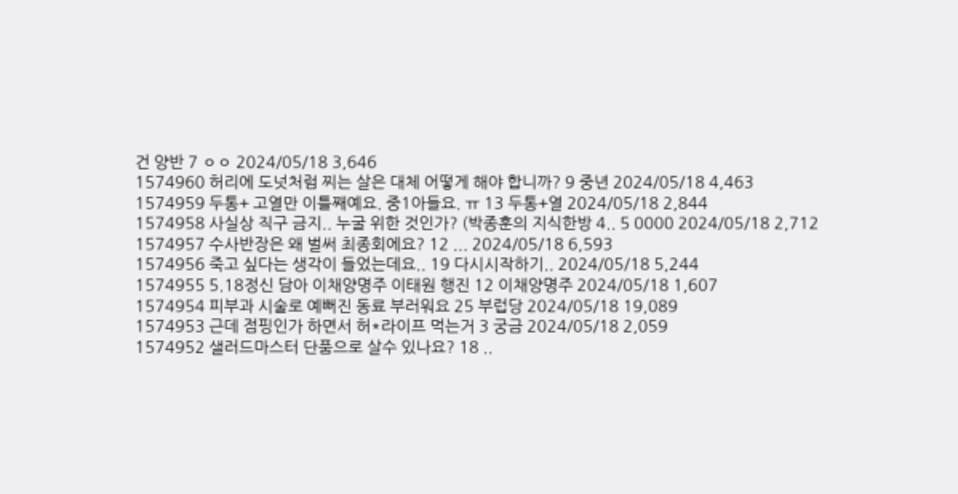건 양반 7 ㅇㅇ 2024/05/18 3,646
1574960 허리에 도넛처럼 찌는 살은 대체 어떻게 해야 합니까? 9 중년 2024/05/18 4,463
1574959 두통+ 고열만 이틀째예요. 중1아들요. ㅠ 13 두통+열 2024/05/18 2,844
1574958 사실상 직구 금지.. 누굴 위한 것인가? (박종훈의 지식한방 4.. 5 0000 2024/05/18 2,712
1574957 수사반장은 왜 벌써 최종회에요? 12 ... 2024/05/18 6,593
1574956 죽고 싶다는 생각이 들었는데요.. 19 다시시작하기.. 2024/05/18 5,244
1574955 5.18정신 담아 이채양명주 이태원 행진 12 이채양명주 2024/05/18 1,607
1574954 피부과 시술로 예뻐진 동료 부러워요 25 부럽당 2024/05/18 19,089
1574953 근데 점핑인가 하면서 허*라이프 먹는거 3 궁금 2024/05/18 2,059
1574952 샐러드마스터 단품으로 살수 있나요? 18 ..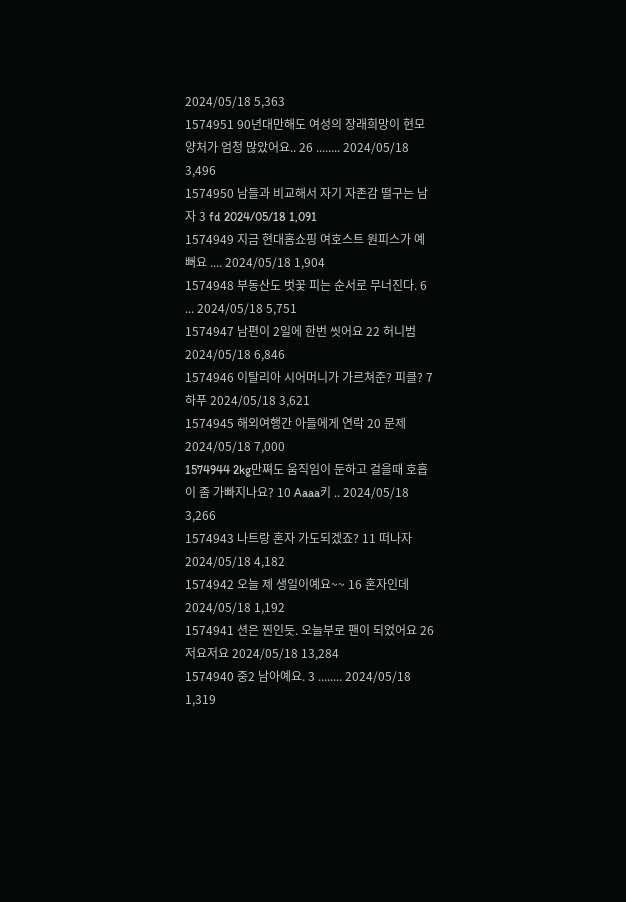2024/05/18 5,363
1574951 90년대만해도 여성의 장래희망이 현모양처가 엄청 많았어요.. 26 ........ 2024/05/18 3,496
1574950 남들과 비교해서 자기 자존감 떨구는 남자 3 fd 2024/05/18 1,091
1574949 지금 현대홈쇼핑 여호스트 원피스가 예뻐요 .... 2024/05/18 1,904
1574948 부동산도 벗꽃 피는 순서로 무너진다. 6 ... 2024/05/18 5,751
1574947 남편이 2일에 한번 씻어요 22 허니범 2024/05/18 6,846
1574946 이탈리아 시어머니가 가르쳐준? 피클? 7 하푸 2024/05/18 3,621
1574945 해외여행간 아들에게 연락 20 문제 2024/05/18 7,000
1574944 2kg만쪄도 움직임이 둔하고 걸을때 호흡이 좀 가빠지나요? 10 Aaaa키 .. 2024/05/18 3,266
1574943 나트랑 혼자 가도되겠죠? 11 떠나자 2024/05/18 4,182
1574942 오늘 제 생일이예요~~ 16 혼자인데 2024/05/18 1,192
1574941 션은 찐인듯. 오늘부로 팬이 되었어요 26 저요저요 2024/05/18 13,284
1574940 중2 남아예요. 3 ........ 2024/05/18 1,319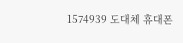1574939 도대체 휴대폰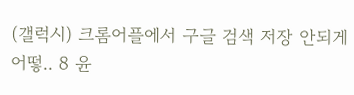(갤럭시) 크롬어플에서 구글 검색 저장 안되게 어떻.. 8 윤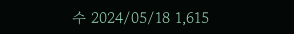수 2024/05/18 1,615